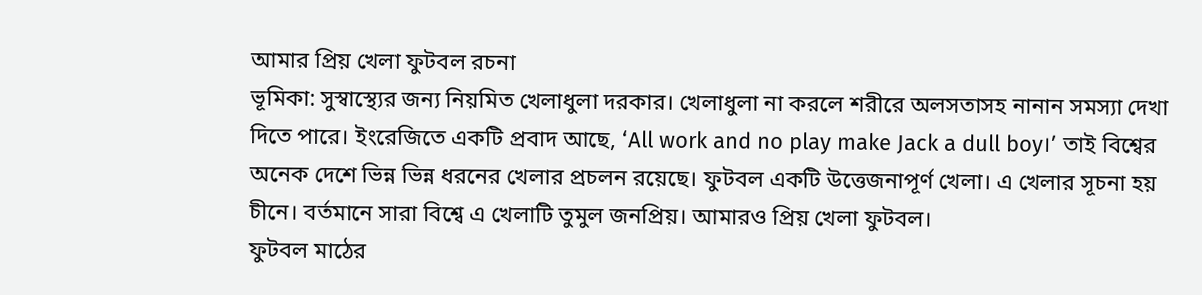আমার প্রিয় খেলা ফুটবল রচনা
ভূমিকা: সুস্বাস্থ্যের জন্য নিয়মিত খেলাধুলা দরকার। খেলাধুলা না করলে শরীরে অলসতাসহ নানান সমস্যা দেখা দিতে পারে। ইংরেজিতে একটি প্রবাদ আছে, ‘All work and no play make Jack a dull boy।’ তাই বিশ্বের অনেক দেশে ভিন্ন ভিন্ন ধরনের খেলার প্রচলন রয়েছে। ফুটবল একটি উত্তেজনাপূর্ণ খেলা। এ খেলার সূচনা হয় চীনে। বর্তমানে সারা বিশ্বে এ খেলাটি তুমুল জনপ্রিয়। আমারও প্রিয় খেলা ফুটবল।
ফুটবল মাঠের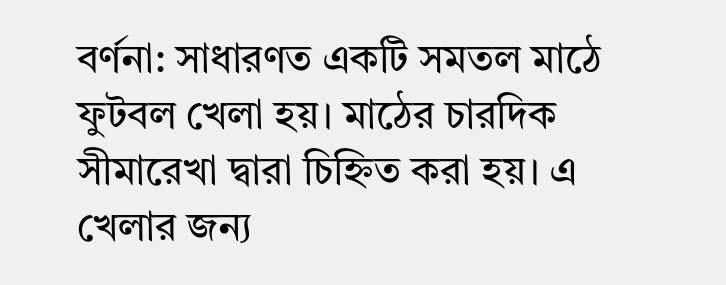বর্ণনা: সাধারণত একটি সমতল মাঠে ফুটবল খেলা হয়। মাঠের চারদিক সীমারেখা দ্বারা চিহ্নিত করা হয়। এ খেলার জন্য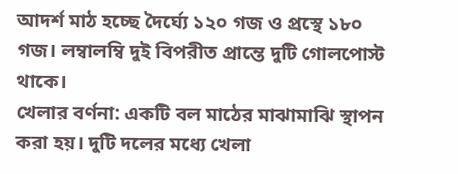আদর্শ মাঠ হচ্ছে দৈর্ঘ্যে ১২০ গজ ও প্রস্থে ১৮০ গজ। লম্বালম্বি দুই বিপরীত প্রান্তে দুটি গোলপোস্ট থাকে।
খেলার বর্ণনা: একটি বল মাঠের মাঝামাঝি স্থাপন করা হয়। দুটি দলের মধ্যে খেলা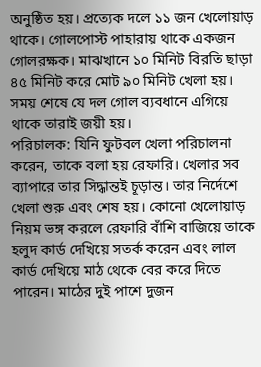অনুষ্ঠিত হয়। প্রত্যেক দলে ১১ জন খেলোয়াড় থাকে। গোলপোস্ট পাহারায় থাকে একজন গোলরক্ষক। মাঝখানে ১০ মিনিট বিরতি ছাড়া ৪৫ মিনিট করে মোট ৯০ মিনিট খেলা হয়। সময় শেষে যে দল গোল ব্যবধানে এগিয়ে থাকে তারাই জয়ী হয়।
পরিচালক: যিনি ফুটবল খেলা পরিচালনা করেন, তাকে বলা হয় রেফারি। খেলার সব ব্যাপারে তার সিদ্ধান্তই চূড়ান্ত। তার নির্দেশে খেলা শুরু এবং শেষ হয়। কোনো খেলোয়াড় নিয়ম ভঙ্গ করলে রেফারি বাঁশি বাজিয়ে তাকে হলুদ কার্ড দেখিয়ে সতর্ক করেন এবং লাল কার্ড দেখিয়ে মাঠ থেকে বের করে দিতে পারেন। মাঠের দুই পাশে দুজন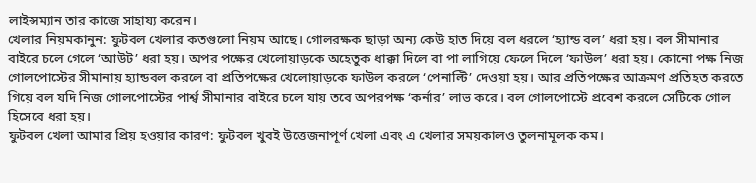লাইন্সম্যান তার কাজে সাহায্য করেন।
খেলার নিয়মকানুন: ফুটবল খেলার কতগুলো নিয়ম আছে। গোলরক্ষক ছাড়া অন্য কেউ হাত দিয়ে বল ধরলে ‘হ্যান্ড বল’ ধরা হয়। বল সীমানার বাইরে চলে গেলে ‘আউট’ ধরা হয়। অপর পক্ষের খেলোয়াড়কে অহেতুক ধাক্কা দিলে বা পা লাগিয়ে ফেলে দিলে ‘ফাউল’ ধরা হয়। কোনো পক্ষ নিজ গোলপোস্টের সীমানায় হ্যান্ডবল করলে বা প্রতিপক্ষের খেলোয়াড়কে ফাউল করলে ‘পেনাল্টি’ দেওয়া হয়। আর প্রতিপক্ষের আক্রমণ প্রতিহত করতে গিয়ে বল যদি নিজ গোলপোস্টের পার্শ্ব সীমানার বাইরে চলে যায় তবে অপরপক্ষ ‘কর্নার’ লাভ করে। বল গোলপোস্টে প্রবেশ করলে সেটিকে গোল হিসেবে ধরা হয়।
ফুটবল খেলা আমার প্রিয় হওয়ার কারণ: ফুটবল খুবই উত্তেজনাপূর্ণ খেলা এবং এ খেলার সময়কালও তুলনামূলক কম।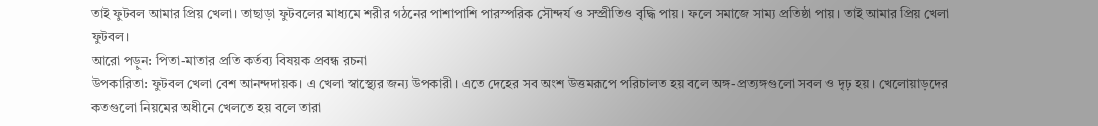তাই ফুটবল আমার প্রিয় খেলা। তাছাড়া ফুটবলের মাধ্যমে শরীর গঠনের পাশাপাশি পারস্পরিক সৌন্দর্য ও সম্প্রীতিও বৃদ্ধি পায়। ফলে সমাজে সাম্য প্রতিষ্ঠা পায়। তাই আমার প্রিয় খেলা ফুটবল।
আরো পড়ুন: পিতা-মাতার প্রতি কর্তব্য বিষয়ক প্রবন্ধ রচনা
উপকারিতা: ফুটবল খেলা বেশ আনন্দদায়ক। এ খেলা স্বাস্থ্যের জন্য উপকারী। এতে দেহের সব অংশ উত্তমরূপে পরিচালত হয় বলে অঙ্গ-প্রত্যঙ্গগুলো সবল ও দৃঢ় হয়। খেলোয়াড়দের কতগুলো নিয়মের অধীনে খেলতে হয় বলে তারা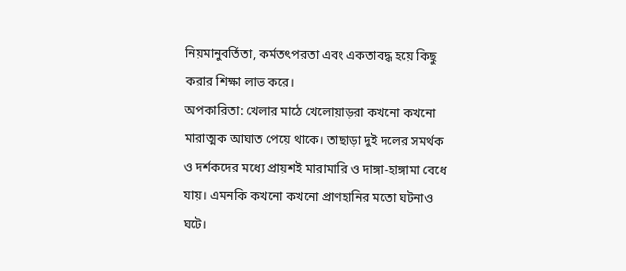নিয়মানুবর্তিতা, কর্মতৎপরতা এবং একতাবদ্ধ হয়ে কিছু করার শিক্ষা লাভ করে।
অপকারিতা: খেলার মাঠে খেলোয়াড়রা কখনো কখনো মারাত্মক আঘাত পেয়ে থাকে। তাছাড়া দুই দলের সমর্থক ও দর্শকদের মধ্যে প্রায়শই মারামারি ও দাঙ্গা-হাঙ্গামা বেধে যায়। এমনকি কখনো কখনো প্রাণহানির মতো ঘটনাও ঘটে।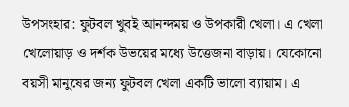উপসংহার: ফুটবল খুবই আনন্দময় ও উপকারী খেলা। এ খেলা খেলোয়াড় ও দর্শক উভয়ের মধ্যে উত্তেজনা বাড়ায়। যেকোনো বয়সী মানুষের জন্য ফুটবল খেলা একটি ভালো ব্যায়াম। এ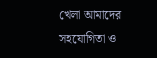খেলা আমাদের সহযোগিতা ও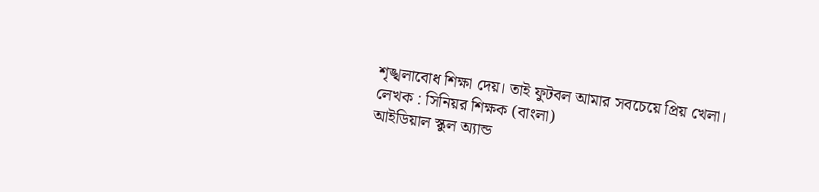শৃঙ্খলাবোধ শিক্ষা দেয়। তাই ফুটবল আমার সবচেয়ে প্রিয় খেলা।
লেখক : সিনিয়র শিক্ষক (বাংলা)
আইডিয়াল স্কুল অ্যান্ড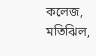কলেজ, মতিঝিল,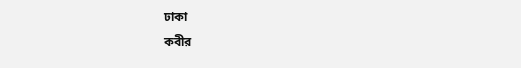ঢাকা
কবীর